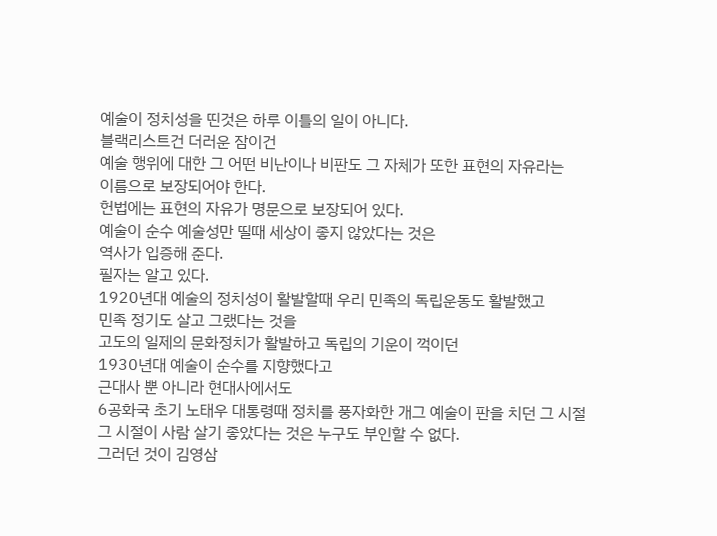예술이 정치성을 띤것은 하루 이틀의 일이 아니다.
블랙리스트건 더러운 잠이건
예술 행위에 대한 그 어떤 비난이나 비판도 그 자체가 또한 표현의 자유라는
이름으로 보장되어야 한다.
헌법에는 표현의 자유가 명문으로 보장되어 있다.
예술이 순수 예술성만 띨때 세상이 좋지 않았다는 것은
역사가 입증해 준다.
필자는 알고 있다.
1920년대 예술의 정치성이 활발할때 우리 민족의 독립운동도 활발했고
민족 정기도 살고 그랬다는 것을
고도의 일제의 문화정치가 활발하고 독립의 기운이 꺽이던
1930년대 예술이 순수를 지향했다고
근대사 뿐 아니라 현대사에서도
6공화국 초기 노태우 대통령때 정치를 풍자화한 개그 예술이 판을 치던 그 시절
그 시절이 사람 살기 좋았다는 것은 누구도 부인할 수 없다.
그러던 것이 김영삼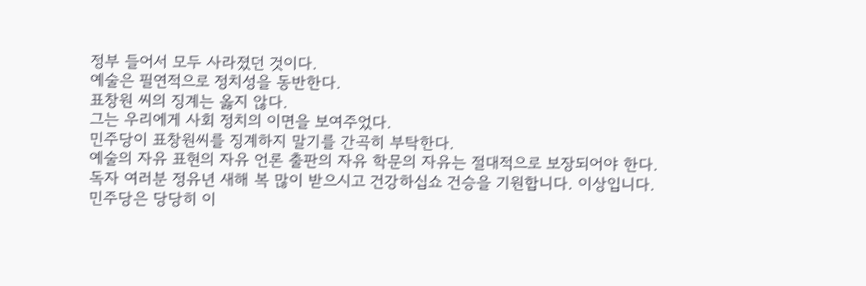정부 들어서 모두 사라졌던 것이다.
예술은 필연적으로 정치성을 동반한다.
표창원 씨의 징계는 옳지 않다.
그는 우리에게 사회 정치의 이면을 보여주었다.
민주당이 표창원씨를 징계하지 말기를 간곡히 부탁한다.
예술의 자유 표현의 자유 언론 출판의 자유 학문의 자유는 절대적으로 보장되어야 한다.
독자 여러분 정유년 새해 복 많이 받으시고 건강하십쇼 건승을 기원합니다. 이상입니다.
민주당은 당당히 이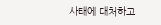사태에 대처하고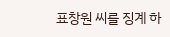표창원 씨를 징계 하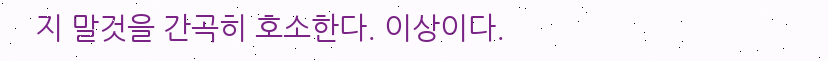지 말것을 간곡히 호소한다. 이상이다.